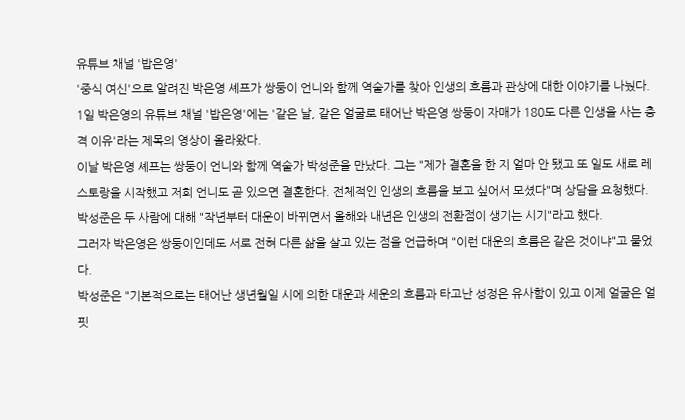유튜브 채널 '밥은영'
'중식 여신'으로 알려진 박은영 셰프가 쌍둥이 언니와 함께 역술가를 찾아 인생의 흐름과 관상에 대한 이야기를 나눴다.
1일 박은영의 유튜브 채널 '밥은영'에는 '같은 날, 같은 얼굴로 태어난 박은영 쌍둥이 자매가 180도 다른 인생을 사는 충격 이유'라는 제목의 영상이 올라왔다.
이날 박은영 셰프는 쌍둥이 언니와 함께 역술가 박성준을 만났다. 그는 "제가 결혼을 한 지 얼마 안 됐고 또 일도 새로 레스토랑을 시작했고 저희 언니도 곧 있으면 결혼한다. 전체적인 인생의 흐름을 보고 싶어서 모셨다"며 상담을 요청했다.
박성준은 두 사람에 대해 "작년부터 대운이 바뀌면서 올해와 내년은 인생의 전환점이 생기는 시기"라고 했다.
그러자 박은영은 쌍둥이인데도 서로 전혀 다른 삶을 살고 있는 점을 언급하며 "이런 대운의 흐름은 같은 것이냐"고 물었다.
박성준은 "기본적으로는 태어난 생년월일 시에 의한 대운과 세운의 흐름과 타고난 성정은 유사함이 있고 이제 얼굴은 얼핏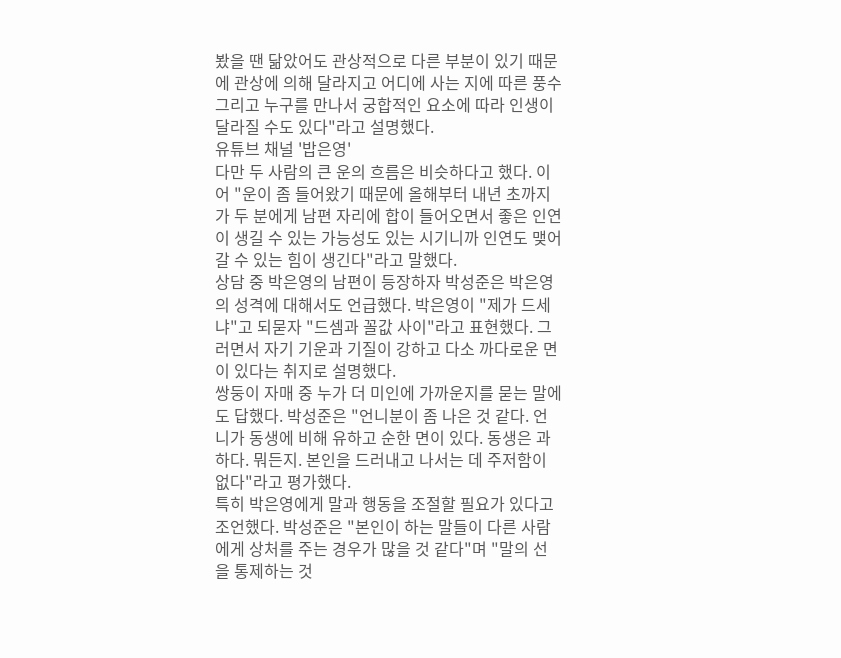봤을 땐 닮았어도 관상적으로 다른 부분이 있기 때문에 관상에 의해 달라지고 어디에 사는 지에 따른 풍수 그리고 누구를 만나서 궁합적인 요소에 따라 인생이 달라질 수도 있다"라고 설명했다.
유튜브 채널 '밥은영'
다만 두 사람의 큰 운의 흐름은 비슷하다고 했다. 이어 "운이 좀 들어왔기 때문에 올해부터 내년 초까지가 두 분에게 남편 자리에 합이 들어오면서 좋은 인연이 생길 수 있는 가능성도 있는 시기니까 인연도 맺어갈 수 있는 힘이 생긴다"라고 말했다.
상담 중 박은영의 남편이 등장하자 박성준은 박은영의 성격에 대해서도 언급했다. 박은영이 "제가 드세냐"고 되묻자 "드셈과 꼴값 사이"라고 표현했다. 그러면서 자기 기운과 기질이 강하고 다소 까다로운 면이 있다는 취지로 설명했다.
쌍둥이 자매 중 누가 더 미인에 가까운지를 묻는 말에도 답했다. 박성준은 "언니분이 좀 나은 것 같다. 언니가 동생에 비해 유하고 순한 면이 있다. 동생은 과하다. 뭐든지. 본인을 드러내고 나서는 데 주저함이 없다"라고 평가했다.
특히 박은영에게 말과 행동을 조절할 필요가 있다고 조언했다. 박성준은 "본인이 하는 말들이 다른 사람에게 상처를 주는 경우가 많을 것 같다"며 "말의 선을 통제하는 것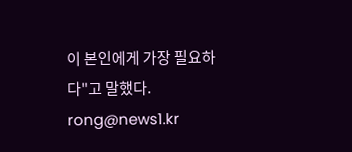이 본인에게 가장 필요하다"고 말했다.
rong@news1.kr